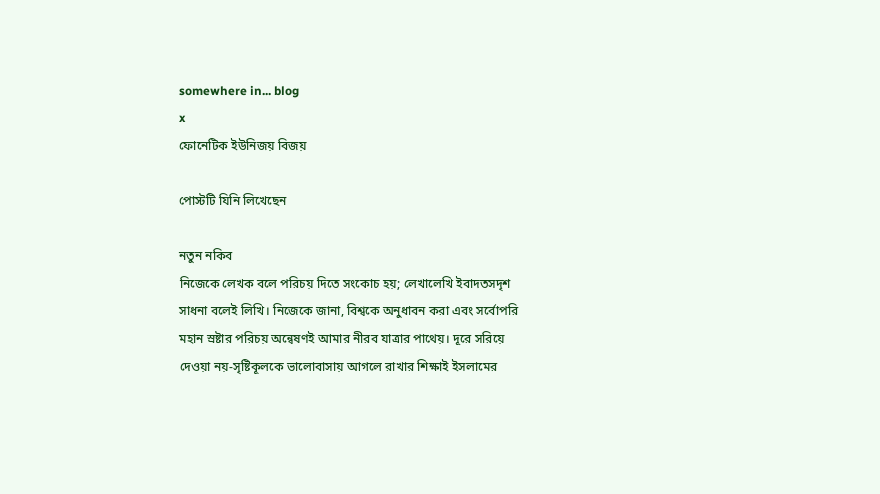somewhere in... blog
x
ফোনেটিক ইউনিজয় বিজয়

পোস্টটি যিনি লিখেছেন

নতুন নকিব
নিজেকে লেখক বলে পরিচয় দিতে সংকোচ হয়; লেখালেখি ইবাদতসদৃশ সাধনা বলেই লিখি। নিজেকে জানা, বিশ্বকে অনুধাবন করা এবং সর্বোপরি মহান স্রষ্টার পরিচয় অন্বেষণই আমার নীরব যাত্রার পাথেয়। দূরে সরিয়ে দেওয়া নয়-সৃষ্টিকূলকে ভালোবাসায় আগলে রাখার শিক্ষাই ইসলামের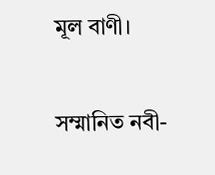মূল বাণী।

সম্মানিত নবী-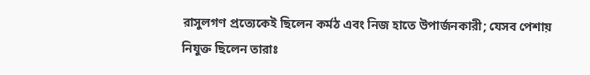রাসুলগণ প্রত্যেকেই ছিলেন কর্মঠ এবং নিজ হাতে উপার্জনকারী; যেসব পেশায় নিযুক্ত ছিলেন তারাঃ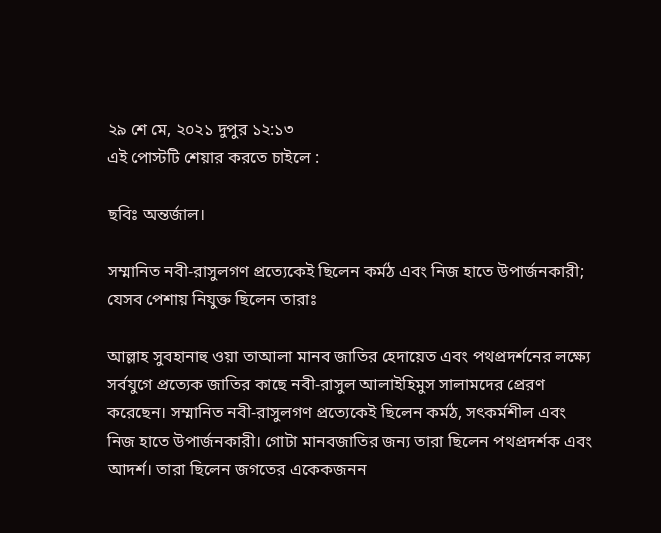২৯ শে মে, ২০২১ দুপুর ১২:১৩
এই পোস্টটি শেয়ার করতে চাইলে :

ছবিঃ অন্তর্জাল।

সম্মানিত নবী-রাসুলগণ প্রত্যেকেই ছিলেন কর্মঠ এবং নিজ হাতে উপার্জনকারী; যেসব পেশায় নিযুক্ত ছিলেন তারাঃ

আল্লাহ সুবহানাহু ওয়া তাআলা মানব জাতির হেদায়েত এবং পথপ্রদর্শনের লক্ষ্যে সর্বযুগে প্রত্যেক জাতির কাছে নবী-রাসুল আলাইহিমুস সালামদের প্রেরণ করেছেন। সম্মানিত নবী-রাসুলগণ প্রত্যেকেই ছিলেন কর্মঠ, সৎকর্মশীল এবং নিজ হাতে উপার্জনকারী। গোটা মানবজাতির জন্য তারা ছিলেন পথপ্রদর্শক এবং আদর্শ। তারা ছিলেন জগতের একেকজনন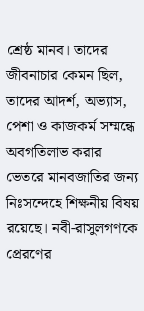শ্রেষ্ঠ মানব। তাদের জীবনাচার কেমন ছিল, তাদের আদর্শ, অভ্যাস, পেশা ও কাজকর্ম সম্মন্ধে অবগতিলাভ করার ভেতরে মানবজাতির জন্য নিঃসন্দেহে শিক্ষনীয় বিষয় রয়েছে। নবী-রাসুলগণকে প্রেরণের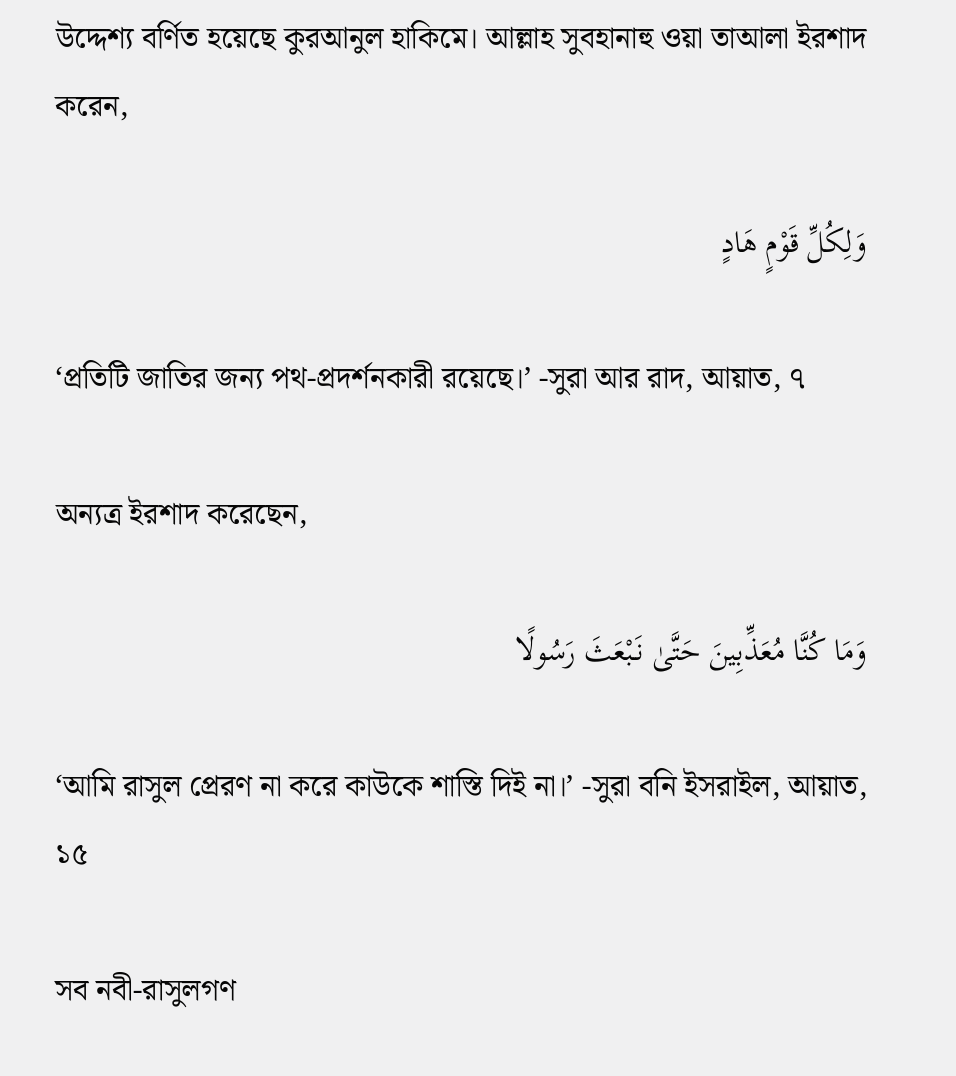উদ্দেশ্য বর্ণিত হয়েছে কুরআনুল হাকিমে। আল্লাহ সুবহানাহু ওয়া তাআলা ইরশাদ করেন,

وَلِكُلِّ قَوْمٍ هَادٍ

‘প্রতিটি জাতির জন্য পথ-প্রদর্শনকারী রয়েছে।’ -সুরা আর রাদ, আয়াত, ৭

অন্যত্র ইরশাদ করেছেন,

وَمَا كُنَّا مُعَذِّبِينَ حَتَّىٰ نَبْعَثَ رَسُولًا

‘আমি রাসুল প্রেরণ না করে কাউকে শাস্তি দিই না।’ -সুরা বনি ইসরাইল, আয়াত, ১৫

সব নবী-রাসুলগণ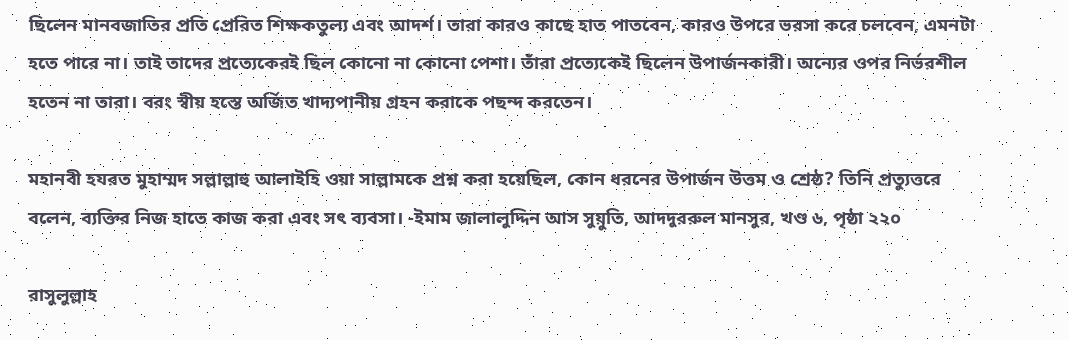ছিলেন মানবজাতির প্রতি প্রেরিত শিক্ষকতুল্য এবং আদর্শ। তারা কারও কাছে হাত পাতবেন, কারও উপরে ভরসা করে চলবেন, এমনটা হতে পারে না। তাই তাদের প্রত্যেকেরই ছিল কোনো না কোনো পেশা। তাঁরা প্রত্যেকেই ছিলেন উপার্জনকারী। অন্যের ওপর নির্ভরশীল হতেন না তারা। বরং স্বীয় হস্তে অর্জিত খাদ্যপানীয় গ্রহন করাকে পছন্দ করতেন।

মহানবী হযরত মুহাম্মদ সল্লাল্লাহু আলাইহি ওয়া সাল্লামকে প্রশ্ন করা হয়েছিল, কোন ধরনের উপার্জন উত্তম ও শ্রেষ্ঠ? তিনি প্রত্যুত্তরে বলেন, ব্যক্তির নিজ হাতে কাজ করা এবং সৎ ব্যবসা। -ইমাম জালালুদ্দিন আস সুয়ুতি, আদদুররুল মানসুর, খণ্ড ৬, পৃষ্ঠা ২২০

রাসুলুল্লাহ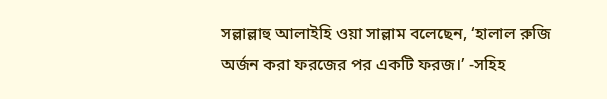সল্লাল্লাহু আলাইহি ওয়া সাল্লাম বলেছেন, ‘হালাল রুজি অর্জন করা ফরজের পর একটি ফরজ।’ -সহিহ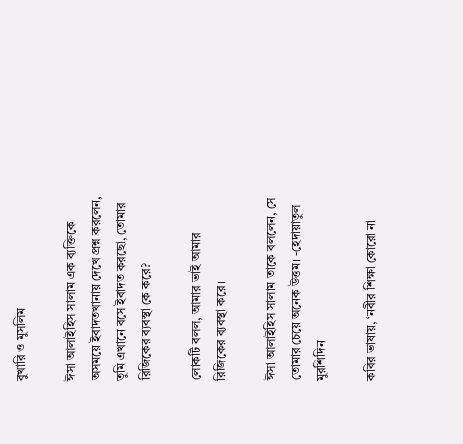বুখারি ও মুসলিম

ঈসা আলাইহিস সালাম এক ব্যক্তিকে অসময়ে ইবাদতখানায় দেখে প্রশ্ন করলেন, তুমি এখানে বসে ইবাদত করছো, তোমার রিজিকের ব্যবস্থা কে করে?

লোকটি বলল, আমার ভাই আমার রিজিকের ব্যবস্থা করে।

ঈসা আলাইহিস সালাম তাকে বললেন, সে তোমার চেয়ে অনেক উত্তম। -হেদায়াতুল মুরশিদিন

কবির ভাষায়, ‘নবীর শিক্ষা কোরো না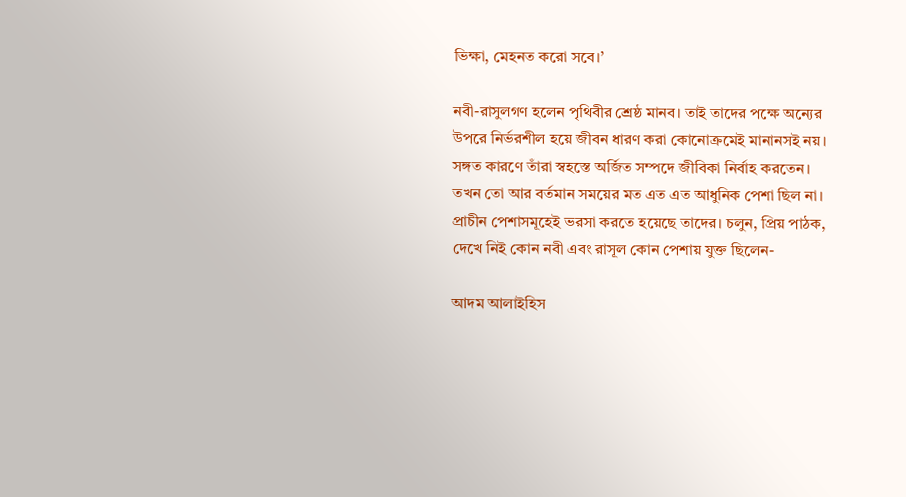ভিক্ষা, মেহনত করো সবে।’

নবী-রাসুলগণ হলেন পৃথিবীর শ্রেষ্ঠ মানব। তাই তাদের পক্ষে অন্যের উপরে নির্ভরশীল হয়ে জীবন ধারণ করা কোনোক্রমেই মানানসই নয়। সঙ্গত কারণে তাঁরা স্বহস্তে অর্জিত সম্পদে জীবিকা নির্বাহ করতেন। তখন তো আর বর্তমান সময়ের মত এত এত আধুনিক পেশা ছিল না। প্রাচীন পেশাসমূহেই ভরসা করতে হয়েছে তাদের। চলুন, প্রিয় পাঠক, দেখে নিই কোন নবী এবং রাসূল কোন পেশায় যুক্ত ছিলেন-

আদম আলাইহিস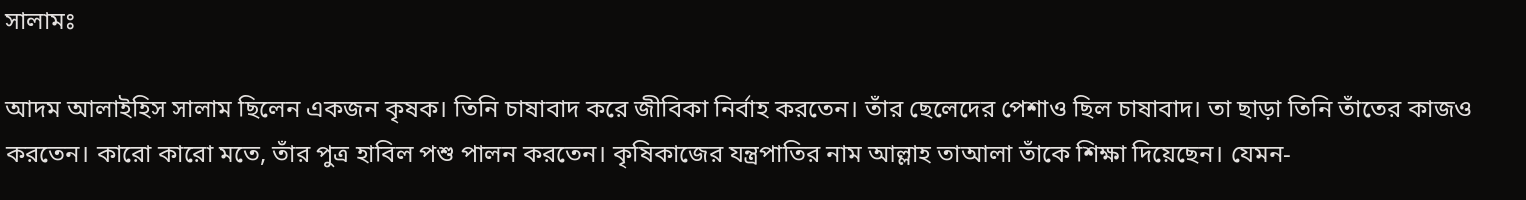সালামঃ

আদম আলাইহিস সালাম ছিলেন একজন কৃষক। তিনি চাষাবাদ করে জীবিকা নির্বাহ করতেন। তাঁর ছেলেদের পেশাও ছিল চাষাবাদ। তা ছাড়া তিনি তাঁতের কাজও করতেন। কারো কারো মতে, তাঁর পুত্র হাবিল পশু পালন করতেন। কৃষিকাজের যন্ত্রপাতির নাম আল্লাহ তাআলা তাঁকে শিক্ষা দিয়েছেন। যেমন-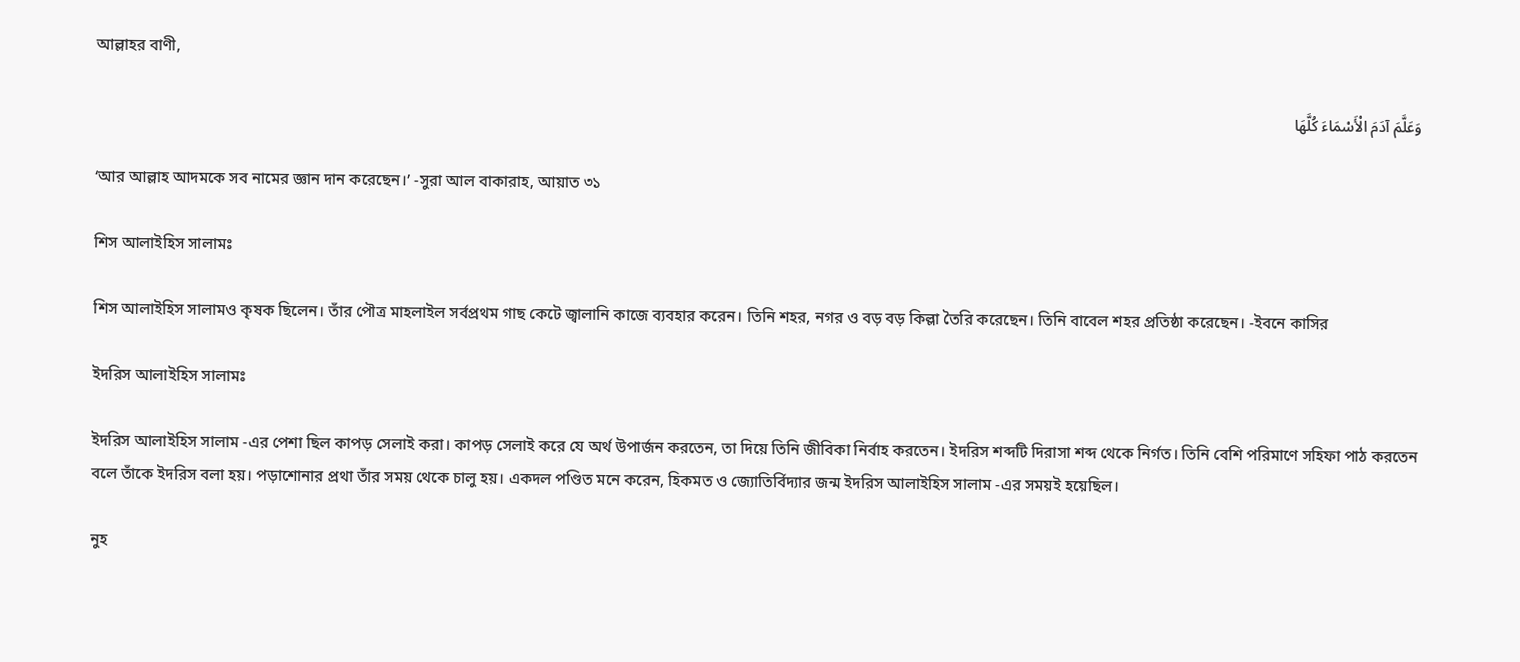আল্লাহর বাণী,

وَعَلَّمَ آدَمَ الْأَسْمَاءَ كُلَّهَا

‘আর আল্লাহ আদমকে সব নামের জ্ঞান দান করেছেন।’ -সুরা আল বাকারাহ, আয়াত ৩১

শিস আলাইহিস সালামঃ

শিস আলাইহিস সালামও কৃষক ছিলেন। তাঁর পৌত্র মাহলাইল সর্বপ্রথম গাছ কেটে জ্বালানি কাজে ব্যবহার করেন। তিনি শহর, নগর ও বড় বড় কিল্লা তৈরি করেছেন। তিনি বাবেল শহর প্রতিষ্ঠা করেছেন। -ইবনে কাসির

ইদরিস আলাইহিস সালামঃ

ইদরিস আলাইহিস সালাম -এর পেশা ছিল কাপড় সেলাই করা। কাপড় সেলাই করে যে অর্থ উপার্জন করতেন, তা দিয়ে তিনি জীবিকা নির্বাহ করতেন। ইদরিস শব্দটি দিরাসা শব্দ থেকে নির্গত। তিনি বেশি পরিমাণে সহিফা পাঠ করতেন বলে তাঁকে ইদরিস বলা হয়। পড়াশোনার প্রথা তাঁর সময় থেকে চালু হয়। একদল পণ্ডিত মনে করেন, হিকমত ও জ্যোতির্বিদ্যার জন্ম ইদরিস আলাইহিস সালাম -এর সময়ই হয়েছিল।

নুহ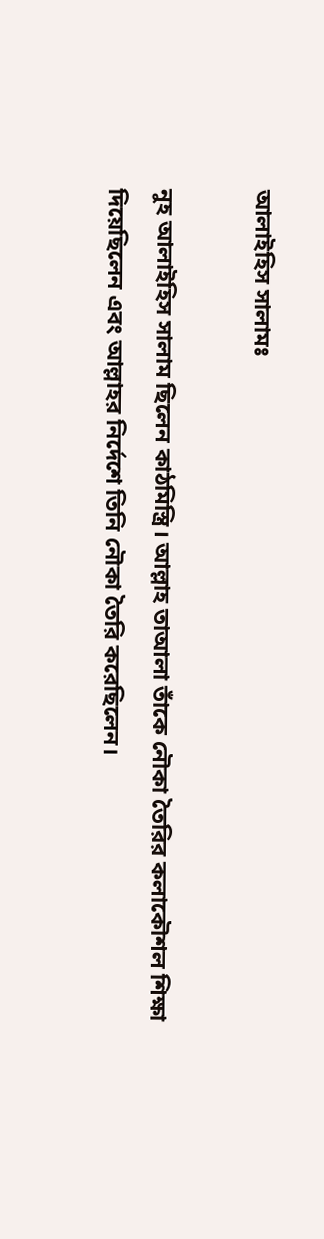আলাইহিস সালামঃ

নুহ আলাইহিস সালাম ছিলেন কাঠমিস্ত্রি। আল্লাহ তাআলা তাঁকে নৌকা তৈরির কলাকৌশল শিক্ষা দিয়েছিলেন এবং আল্লাহর নির্দেশে তিনি নৌকা তৈরি করেছিলেন।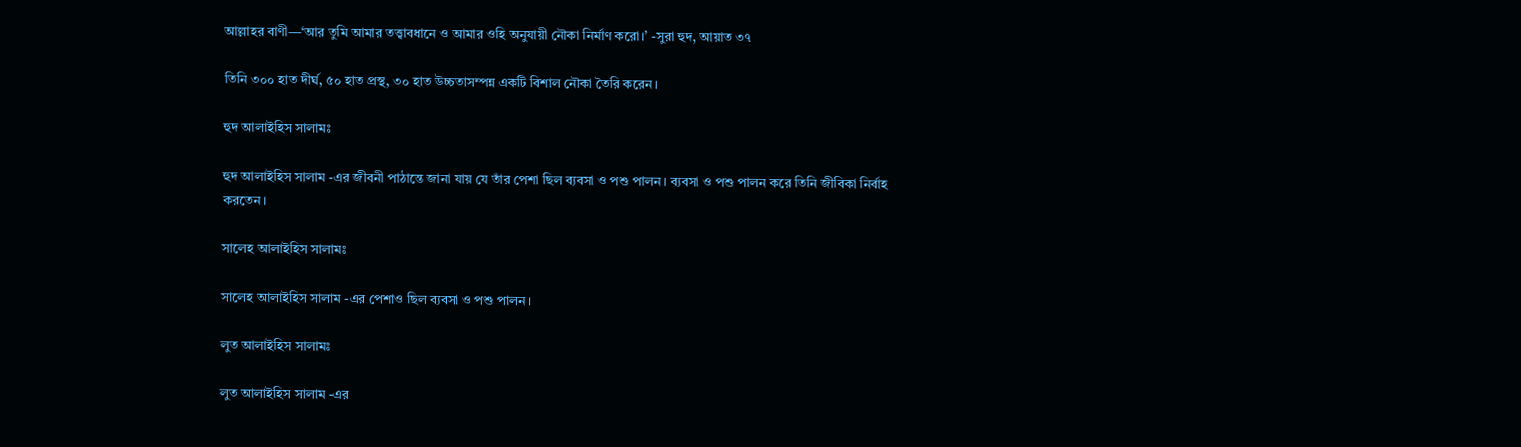আল্লাহর বাণী—‘আর তুমি আমার তত্ত্বাবধানে ও আমার ওহি অনুযায়ী নৌকা নির্মাণ করো।’ -সুরা হুদ, আয়াত ৩৭

তিনি ৩০০ হাত দীর্ঘ, ৫০ হাত প্রস্থ, ৩০ হাত উচ্চতাসম্পন্ন একটি বিশাল নৌকা তৈরি করেন।

হুদ আলাইহিস সালামঃ

হুদ আলাইহিস সালাম -এর জীবনী পাঠান্তে জানা যায় যে তাঁর পেশা ছিল ব্যবসা ও পশু পালন। ব্যবসা ও পশু পালন করে তিনি জীবিকা নির্বাহ করতেন।

সালেহ আলাইহিস সালামঃ

সালেহ আলাইহিস সালাম -এর পেশাও ছিল ব্যবসা ও পশু পালন।

লুত আলাইহিস সালামঃ

লুত আলাইহিস সালাম -এর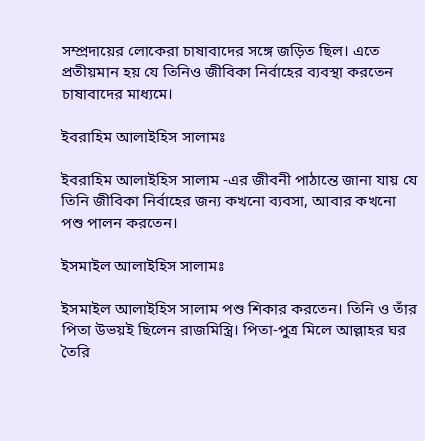সম্প্রদায়ের লোকেরা চাষাবাদের সঙ্গে জড়িত ছিল। এতে প্রতীয়মান হয় যে তিনিও জীবিকা নির্বাহের ব্যবস্থা করতেন চাষাবাদের মাধ্যমে।

ইবরাহিম আলাইহিস সালামঃ

ইবরাহিম আলাইহিস সালাম -এর জীবনী পাঠান্তে জানা যায় যে তিনি জীবিকা নির্বাহের জন্য কখনো ব্যবসা, আবার কখনো পশু পালন করতেন।

ইসমাইল আলাইহিস সালামঃ

ইসমাইল আলাইহিস সালাম পশু শিকার করতেন। তিনি ও তাঁর পিতা উভয়ই ছিলেন রাজমিস্ত্রি। পিতা-পুত্র মিলে আল্লাহর ঘর তৈরি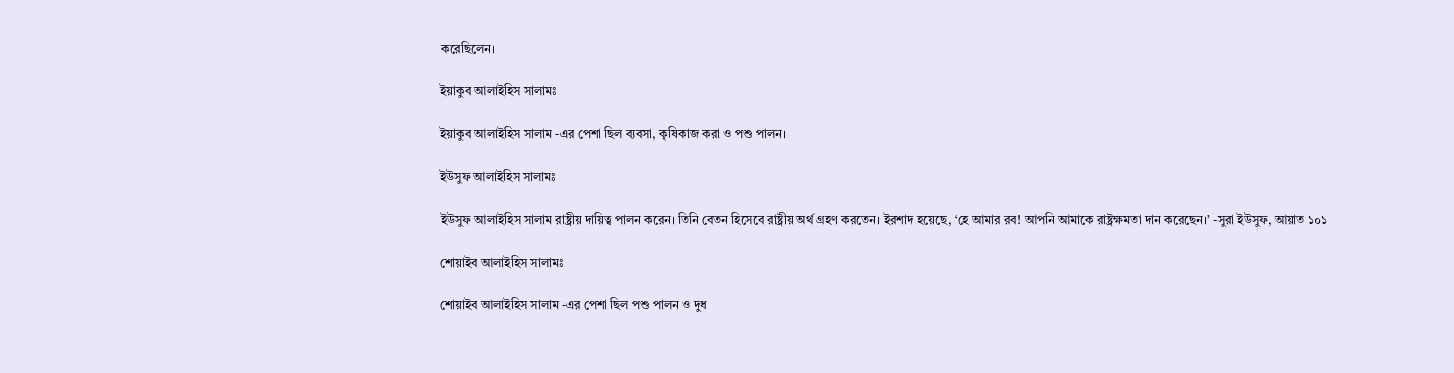করেছিলেন।

ইয়াকুব আলাইহিস সালামঃ

ইয়াকুব আলাইহিস সালাম -এর পেশা ছিল ব্যবসা, কৃষিকাজ করা ও পশু পালন।

ইউসুফ আলাইহিস সালামঃ

ইউসুফ আলাইহিস সালাম রাষ্ট্রীয় দায়িত্ব পালন করেন। তিনি বেতন হিসেবে রাষ্ট্রীয় অর্থ গ্রহণ করতেন। ইরশাদ হয়েছে, ‘হে আমার রব! আপনি আমাকে রাষ্ট্রক্ষমতা দান করেছেন।’ -সুরা ইউসুফ, আয়াত ১০১

শোয়াইব আলাইহিস সালামঃ

শোয়াইব আলাইহিস সালাম -এর পেশা ছিল পশু পালন ও দুধ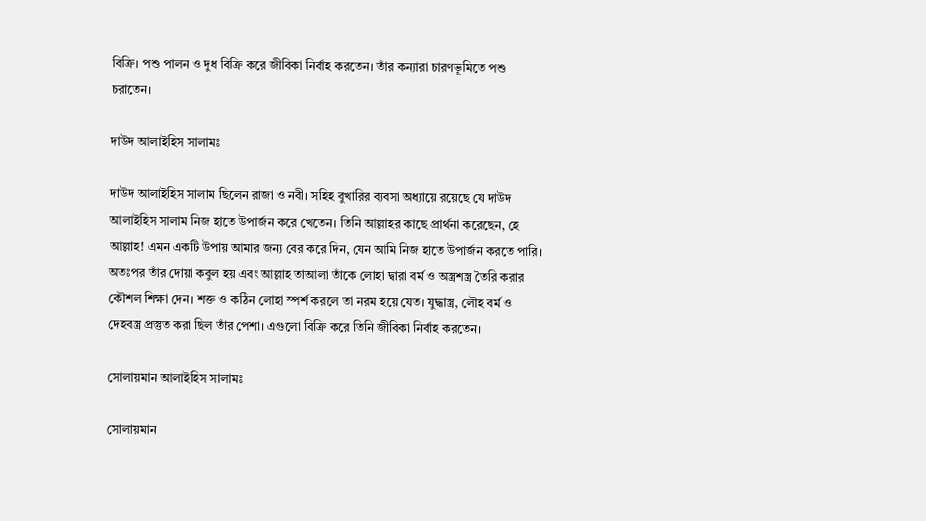বিক্রি। পশু পালন ও দুধ বিক্রি করে জীবিকা নির্বাহ করতেন। তাঁর কন্যারা চারণভূমিতে পশু চরাতেন।

দাউদ আলাইহিস সালামঃ

দাউদ আলাইহিস সালাম ছিলেন রাজা ও নবী। সহিহ বুখারির ব্যবসা অধ্যায়ে রয়েছে যে দাউদ আলাইহিস সালাম নিজ হাতে উপার্জন করে খেতেন। তিনি আল্লাহর কাছে প্রার্থনা করেছেন, হে আল্লাহ! এমন একটি উপায় আমার জন্য বের করে দিন, যেন আমি নিজ হাতে উপার্জন করতে পারি। অতঃপর তাঁর দোয়া কবুল হয় এবং আল্লাহ তাআলা তাঁকে লোহা দ্বারা বর্ম ও অস্ত্রশস্ত্র তৈরি করার কৌশল শিক্ষা দেন। শক্ত ও কঠিন লোহা স্পর্শ করলে তা নরম হয়ে যেত। যুদ্ধাস্ত্র, লৌহ বর্ম ও দেহবস্ত্র প্রস্তুত করা ছিল তাঁর পেশা। এগুলো বিক্রি করে তিনি জীবিকা নির্বাহ করতেন।

সোলায়মান আলাইহিস সালামঃ

সোলায়মান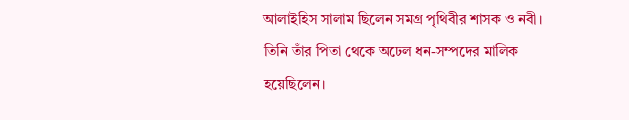আলাইহিস সালাম ছিলেন সমগ্র পৃথিবীর শাসক ও নবী। তিনি তাঁর পিতা থেকে অঢেল ধন-সম্পদের মালিক হয়েছিলেন।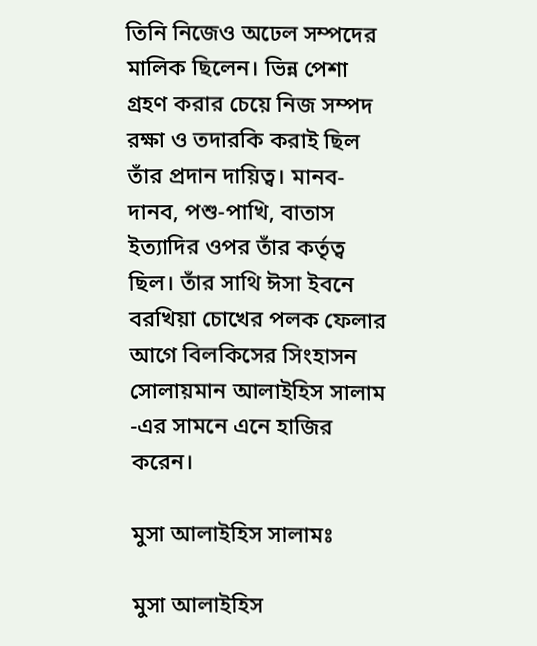তিনি নিজেও অঢেল সম্পদের মালিক ছিলেন। ভিন্ন পেশা গ্রহণ করার চেয়ে নিজ সম্পদ রক্ষা ও তদারকি করাই ছিল তাঁর প্রদান দায়িত্ব। মানব-দানব, পশু-পাখি, বাতাস ইত্যাদির ওপর তাঁর কর্তৃত্ব ছিল। তাঁর সাথি ঈসা ইবনে বরখিয়া চোখের পলক ফেলার আগে বিলকিসের সিংহাসন সোলায়মান আলাইহিস সালাম -এর সামনে এনে হাজির করেন।

মুসা আলাইহিস সালামঃ

মুসা আলাইহিস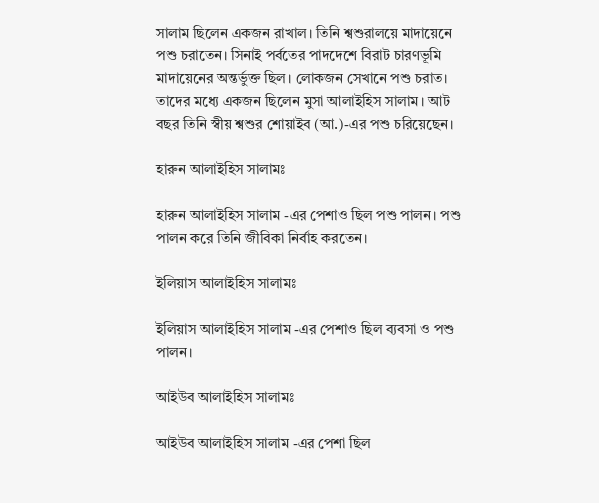সালাম ছিলেন একজন রাখাল। তিনি শ্বশুরালয়ে মাদায়েনে পশু চরাতেন। সিনাই পর্বতের পাদদেশে বিরাট চারণভূমি মাদায়েনের অন্তর্ভুক্ত ছিল। লোকজন সেখানে পশু চরাত। তাদের মধ্যে একজন ছিলেন মুসা আলাইহিস সালাম। আট বছর তিনি স্বীয় শ্বশুর শোয়াইব (আ.)-এর পশু চরিয়েছেন।

হারুন আলাইহিস সালামঃ

হারুন আলাইহিস সালাম -এর পেশাও ছিল পশু পালন। পশু পালন করে তিনি জীবিকা নির্বাহ করতেন।

ইলিয়াস আলাইহিস সালামঃ

ইলিয়াস আলাইহিস সালাম -এর পেশাও ছিল ব্যবসা ও পশু পালন।

আইউব আলাইহিস সালামঃ

আইউব আলাইহিস সালাম -এর পেশা ছিল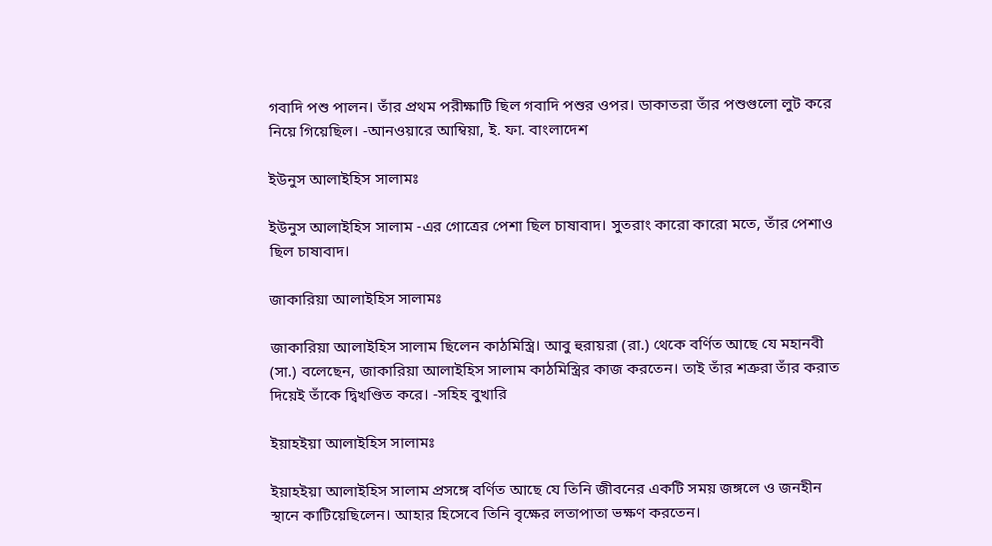গবাদি পশু পালন। তাঁর প্রথম পরীক্ষাটি ছিল গবাদি পশুর ওপর। ডাকাতরা তাঁর পশুগুলো লুট করে নিয়ে গিয়েছিল। -আনওয়ারে আম্বিয়া, ই. ফা. বাংলাদেশ

ইউনুস আলাইহিস সালামঃ

ইউনুস আলাইহিস সালাম -এর গোত্রের পেশা ছিল চাষাবাদ। সুতরাং কারো কারো মতে, তাঁর পেশাও ছিল চাষাবাদ।

জাকারিয়া আলাইহিস সালামঃ

জাকারিয়া আলাইহিস সালাম ছিলেন কাঠমিস্ত্রি। আবু হুরায়রা (রা.) থেকে বর্ণিত আছে যে মহানবী (সা.) বলেছেন, জাকারিয়া আলাইহিস সালাম কাঠমিস্ত্রির কাজ করতেন। তাই তাঁর শত্রুরা তাঁর করাত দিয়েই তাঁকে দ্বিখণ্ডিত করে। -সহিহ বুখারি

ইয়াহইয়া আলাইহিস সালামঃ

ইয়াহইয়া আলাইহিস সালাম প্রসঙ্গে বর্ণিত আছে যে তিনি জীবনের একটি সময় জঙ্গলে ও জনহীন স্থানে কাটিয়েছিলেন। আহার হিসেবে তিনি বৃক্ষের লতাপাতা ভক্ষণ করতেন।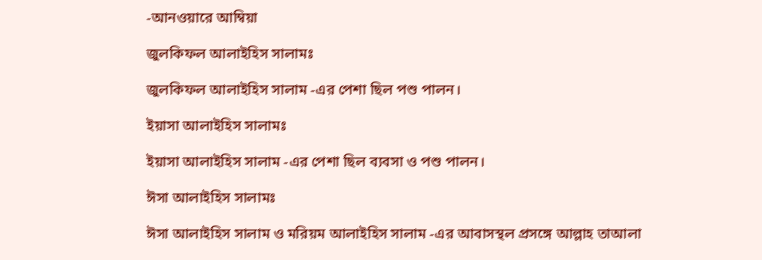-আনওয়ারে আম্বিয়া

জুলকিফল আলাইহিস সালামঃ

জুলকিফল আলাইহিস সালাম -এর পেশা ছিল পশু পালন।

ইয়াসা আলাইহিস সালামঃ

ইয়াসা আলাইহিস সালাম -এর পেশা ছিল ব্যবসা ও পশু পালন।

ঈসা আলাইহিস সালামঃ

ঈসা আলাইহিস সালাম ও মরিয়ম আলাইহিস সালাম -এর আবাসস্থল প্রসঙ্গে আল্লাহ তাআলা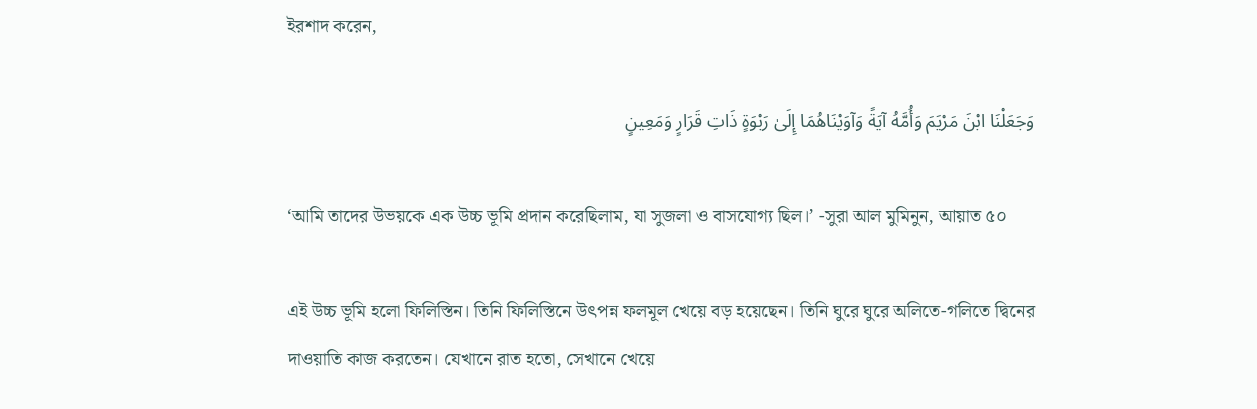ইরশাদ করেন,

وَجَعَلْنَا ابْنَ مَرْيَمَ وَأُمَّهُ آيَةً وَآوَيْنَاهُمَا إِلَىٰ رَبْوَةٍ ذَاتِ قَرَارٍ وَمَعِينٍ

‘আমি তাদের উভয়কে এক উচ্চ ভূমি প্রদান করেছিলাম, যা সুজলা ও বাসযোগ্য ছিল।’ -সুরা আল মুমিনুন, আয়াত ৫০

এই উচ্চ ভূমি হলো ফিলিস্তিন। তিনি ফিলিস্তিনে উৎপন্ন ফলমূল খেয়ে বড় হয়েছেন। তিনি ঘুরে ঘুরে অলিতে-গলিতে দ্বিনের দাওয়াতি কাজ করতেন। যেখানে রাত হতো, সেখানে খেয়ে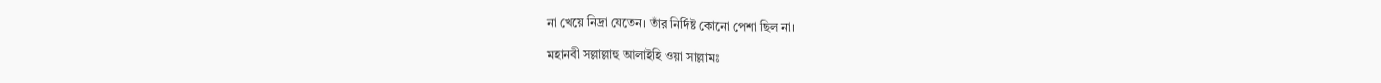না খেয়ে নিদ্রা যেতেন। তাঁর নির্দিষ্ট কোনো পেশা ছিল না।

মহানবী সল্লাল্লাহু আলাইহি ওয়া সাল্লামঃ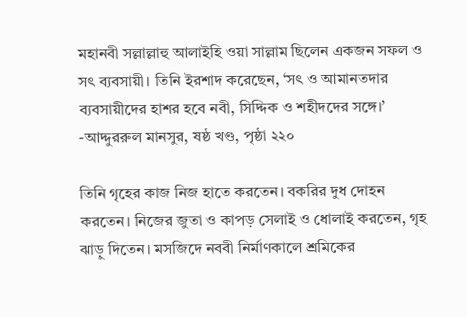মহানবী সল্লাল্লাহু আলাইহি ওয়া সাল্লাম ছিলেন একজন সফল ও সৎ ব্যবসায়ী। তিনি ইরশাদ করেছেন, ‘সৎ ও আমানতদার ব্যবসায়ীদের হাশর হবে নবী, সিদ্দিক ও শহীদদের সঙ্গে।’ -আদ্দুররুল মানসুর, ষষ্ঠ খণ্ড, পৃষ্ঠা ২২০

তিনি গৃহের কাজ নিজ হাতে করতেন। বকরির দুধ দোহন করতেন। নিজের জুতা ও কাপড় সেলাই ও ধোলাই করতেন, গৃহ ঝাড়ু দিতেন। মসজিদে নববী নির্মাণকালে শ্রমিকের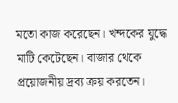মতো কাজ করেছেন। খন্দকের যুদ্ধে মাটি কেটেছেন। বাজার থেকে প্রয়োজনীয় দ্রব্য ক্রয় করতেন।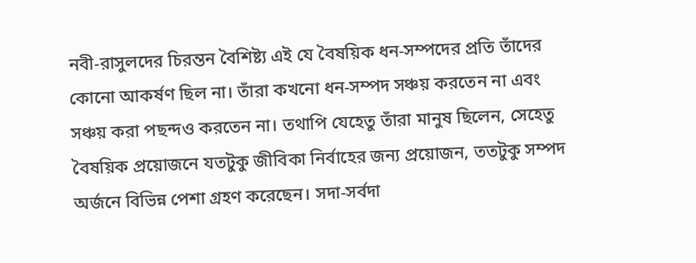নবী-রাসুলদের চিরন্তন বৈশিষ্ট্য এই যে বৈষয়িক ধন-সম্পদের প্রতি তাঁদের কোনো আকর্ষণ ছিল না। তাঁরা কখনো ধন-সম্পদ সঞ্চয় করতেন না এবং সঞ্চয় করা পছন্দও করতেন না। তথাপি যেহেতু তাঁরা মানুষ ছিলেন, সেহেতু বৈষয়িক প্রয়োজনে যতটুকু জীবিকা নির্বাহের জন্য প্রয়োজন, ততটুকু সম্পদ অর্জনে বিভিন্ন পেশা গ্রহণ করেছেন। সদা-সর্বদা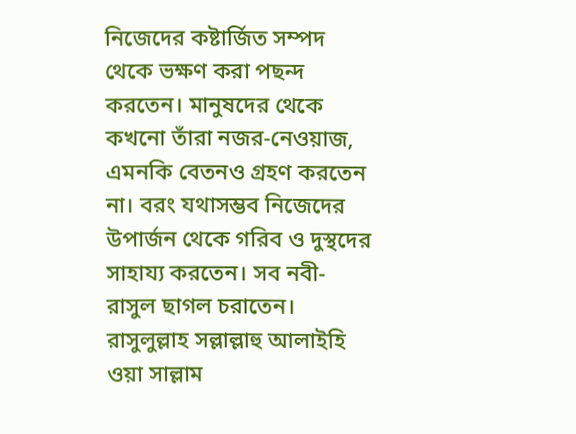নিজেদের কষ্টার্জিত সম্পদ থেকে ভক্ষণ করা পছন্দ করতেন। মানুষদের থেকে কখনো তাঁরা নজর-নেওয়াজ, এমনকি বেতনও গ্রহণ করতেন না। বরং যথাসম্ভব নিজেদের উপার্জন থেকে গরিব ও দুস্থদের সাহায্য করতেন। সব নবী-রাসুল ছাগল চরাতেন। রাসুলুল্লাহ সল্লাল্লাহু আলাইহি ওয়া সাল্লাম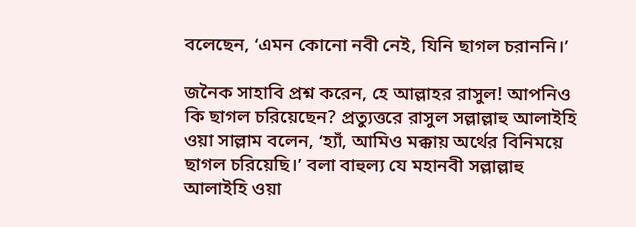বলেছেন, ‘এমন কোনো নবী নেই, যিনি ছাগল চরাননি।’

জনৈক সাহাবি প্রশ্ন করেন, হে আল্লাহর রাসুল! আপনিও কি ছাগল চরিয়েছেন? প্রত্যুত্তরে রাসুল সল্লাল্লাহু আলাইহি ওয়া সাল্লাম বলেন, ‘হ্যাঁ, আমিও মক্কায় অর্থের বিনিময়ে ছাগল চরিয়েছি।’ বলা বাহুল্য যে মহানবী সল্লাল্লাহু আলাইহি ওয়া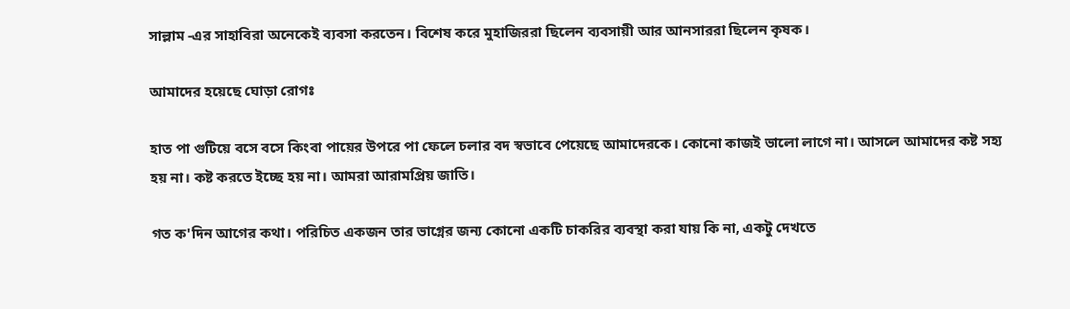সাল্লাম -এর সাহাবিরা অনেকেই ব্যবসা করতেন। বিশেষ করে মুহাজিররা ছিলেন ব্যবসায়ী আর আনসাররা ছিলেন কৃষক।

আমাদের হয়েছে ঘোড়া রোগঃ

হাত পা গুটিয়ে বসে বসে কিংবা পায়ের উপরে পা ফেলে চলার বদ স্বভাবে পেয়েছে আমাদেরকে। কোনো কাজই ভালো লাগে না। আসলে আমাদের কষ্ট সহ্য হয় না। কষ্ট করতে ইচ্ছে হয় না। আমরা আরামপ্রিয় জাতি।

গত ক'দিন আগের কথা। পরিচিত একজন তার ভাগ্নের জন্য কোনো একটি চাকরির ব্যবস্থা করা যায় কি না, একটু দেখতে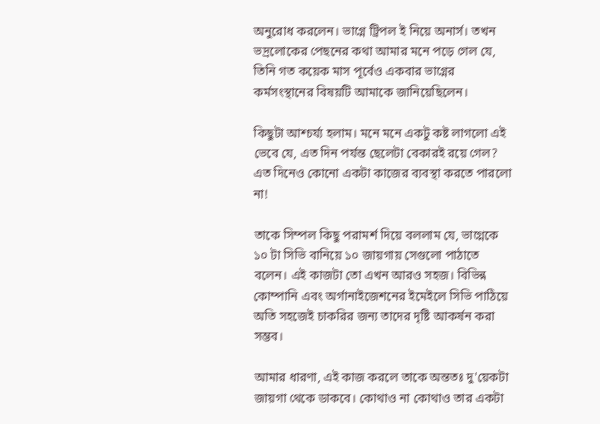অনুরোধ করলেন। ভাগ্নে ট্রিপল ই নিয়ে অনার্স। তখন ভদ্রলোকের পেছনের কথা আমার মনে পড়ে গেল যে, তিনি গত কয়েক মাস পূর্বেও একবার ভাগ্নের কর্মসংস্থানের বিষয়টি আমাকে জানিয়েছিলেন।

কিছুটা আশ্চর্য্য হলাম। মনে মনে একটু কষ্ট লাগলো এই ভেবে যে, এত দিন পর্যন্ত ছেলেটা বেকারই রয়ে গেল? এত দিনেও কোনো একটা কাজের ব্যবস্থা করতে পারলো না!

তাকে সিম্পল কিছু পরামর্শ দিয়ে বললাম যে, ভাগ্নেকে ১০ টা সিভি বানিয়ে ১০ জায়গায় সেগুলো পাঠাতে বলেন। এই কাজটা তো এখন আরও সহজ। বিভিন্ন কোম্পানি এবং অর্গানাইজেশনের ইমেইলে সিভি পাঠিয়ে অতি সহজেই চাকরির জন্য তাদের দৃষ্টি আকর্ষন করা সম্ভব।

আমার ধারণা, এই কাজ করলে তাকে অন্ততঃ দু'য়েকটা জায়গা থেকে ডাকবে। কোথাও না কোথাও তার একটা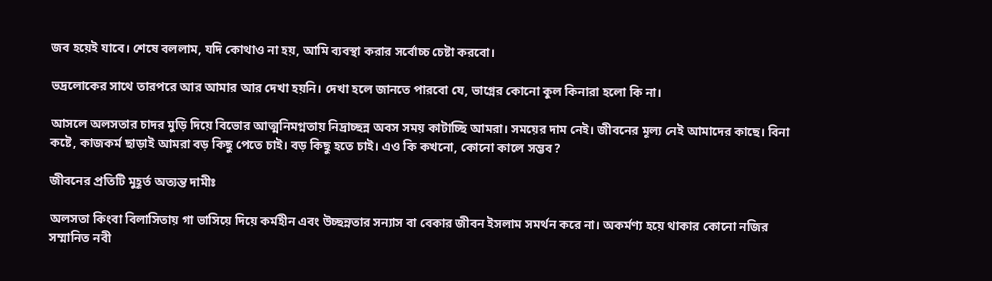জব হয়েই যাবে। শেষে বললাম, যদি কোথাও না হয়, আমি ব্যবস্থা করার সর্বোচ্চ চেষ্টা করবো।

ভদ্রলোকের সাথে তারপরে আর আমার আর দেখা হয়নি। দেখা হলে জানতে পারবো যে, ভাগ্নের কোনো কুল কিনারা হলো কি না।

আসলে অলসতার চাদর মুড়ি দিয়ে বিভোর আত্মনিমগ্নতায় নিদ্রাচ্ছন্ন অবস সময় কাটাচ্ছি আমরা। সময়ের দাম নেই। জীবনের মূল্য নেই আমাদের কাছে। বিনা কষ্টে, কাজকর্ম ছাড়াই আমরা বড় কিছু পেতে চাই। বড় কিছু হতে চাই। এও কি কখনো, কোনো কালে সম্ভব?

জীবনের প্রতিটি মুহূর্ত অত্যন্ত দামীঃ

অলসতা কিংবা বিলাসিতায় গা ভাসিয়ে দিয়ে কর্মহীন এবং উচ্ছন্নতার সন্যাস বা বেকার জীবন ইসলাম সমর্থন করে না। অকর্মণ্য হয়ে থাকার কোনো নজির সম্মানিত নবী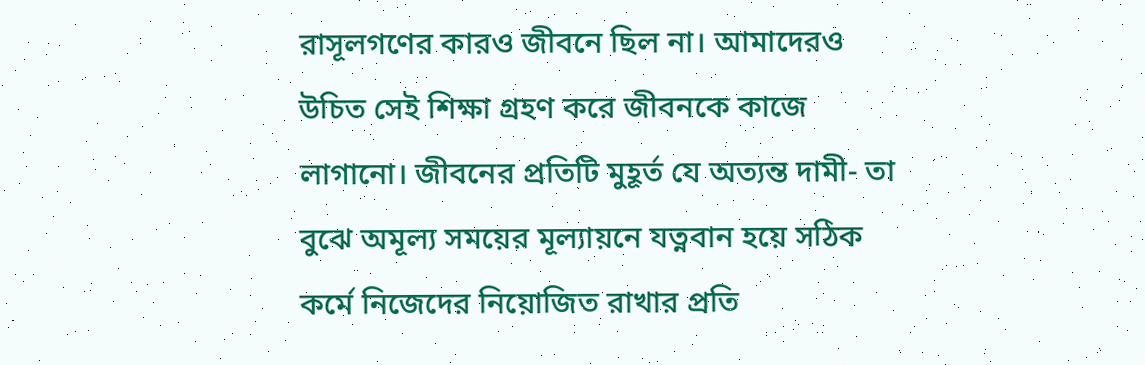রাসূলগণের কারও জীবনে ছিল না। আমাদেরও উচিত সেই শিক্ষা গ্রহণ করে জীবনকে কাজে লাগানো। জীবনের প্রতিটি মুহূর্ত যে অত্যন্ত দামী- তা বুঝে অমূল্য সময়ের মূল্যায়নে যত্নবান হয়ে সঠিক কর্মে নিজেদের নিয়োজিত রাখার প্রতি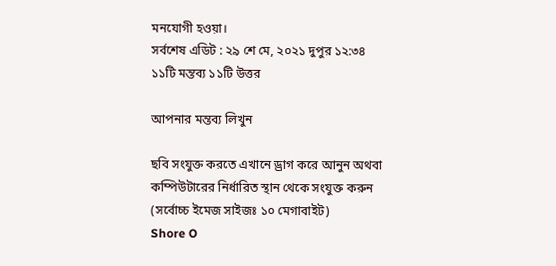মনযোগী হওয়া।
সর্বশেষ এডিট : ২৯ শে মে, ২০২১ দুপুর ১২:৩৪
১১টি মন্তব্য ১১টি উত্তর

আপনার মন্তব্য লিখুন

ছবি সংযুক্ত করতে এখানে ড্রাগ করে আনুন অথবা কম্পিউটারের নির্ধারিত স্থান থেকে সংযুক্ত করুন (সর্বোচ্চ ইমেজ সাইজঃ ১০ মেগাবাইট)
Shore O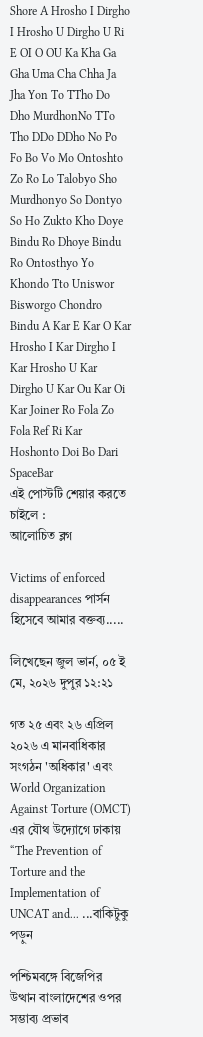Shore A Hrosho I Dirgho I Hrosho U Dirgho U Ri E OI O OU Ka Kha Ga Gha Uma Cha Chha Ja Jha Yon To TTho Do Dho MurdhonNo TTo Tho DDo DDho No Po Fo Bo Vo Mo Ontoshto Zo Ro Lo Talobyo Sho Murdhonyo So Dontyo So Ho Zukto Kho Doye Bindu Ro Dhoye Bindu Ro Ontosthyo Yo Khondo Tto Uniswor Bisworgo Chondro Bindu A Kar E Kar O Kar Hrosho I Kar Dirgho I Kar Hrosho U Kar Dirgho U Kar Ou Kar Oi Kar Joiner Ro Fola Zo Fola Ref Ri Kar Hoshonto Doi Bo Dari SpaceBar
এই পোস্টটি শেয়ার করতে চাইলে :
আলোচিত ব্লগ

Victims of enforced disappearances পার্সন হিসেবে আমার বক্তব্য.....

লিখেছেন জুল ভার্ন, ০৫ ই মে, ২০২৬ দুপুর ১২:২১

গত ২৫ এবং ২৬ এপ্রিল ২০২৬ এ মানবাধিকার সংগঠন 'অধিকার' এবং World Organization Against Torture (OMCT) এর যৌথ উদ্যোগে ঢাকায় “The Prevention of Torture and the Implementation of UNCAT and... ...বাকিটুকু পড়ুন

পশ্চিমবঙ্গে বিজেপির উত্থান বাংলাদেশের ওপর সম্ভাব্য প্রভাব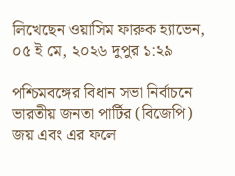লিখেছেন ওয়াসিম ফারুক হ্যাভেন, ০৫ ই মে, ২০২৬ দুপুর ১:২৯

পশ্চিমবঙ্গের বিধান সভা নির্বাচনে ভারতীয় জনতা পার্টির (বিজেপি) জয় এবং এর ফলে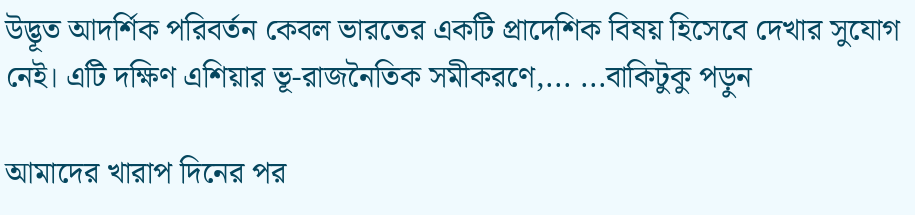উদ্ভূত আদর্শিক পরিবর্তন কেবল ভারতের একটি প্রাদেশিক বিষয় হিসেবে দেখার সুযোগ নেই। এটি দক্ষিণ এশিয়ার ভূ-রাজনৈতিক সমীকরণে,... ...বাকিটুকু পড়ুন

আমাদের খারাপ দিনের পর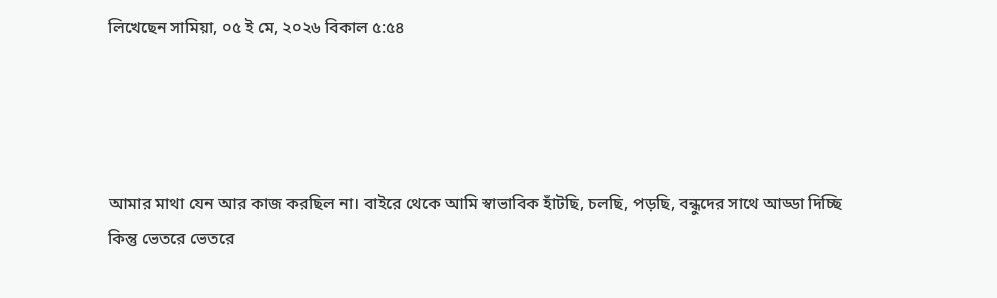লিখেছেন সামিয়া, ০৫ ই মে, ২০২৬ বিকাল ৫:৫৪




আমার মাথা যেন আর কাজ করছিল না। বাইরে থেকে আমি স্বাভাবিক হাঁটছি, চলছি, পড়ছি, বন্ধুদের সাথে আড্ডা দিচ্ছি কিন্তু ভেতরে ভেতরে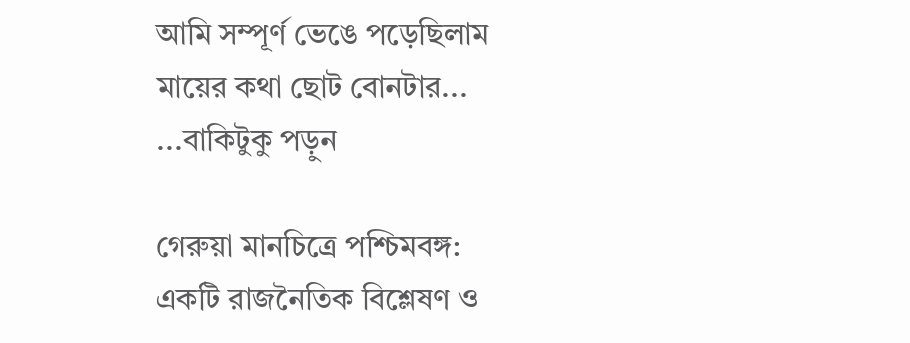আমি সম্পূর্ণ ভেঙে পড়েছিলাম মায়ের কথা ছোট বোনটার... ...বাকিটুকু পড়ুন

গেরুয়া মানচিত্রে পশ্চিমবঙ্গ: একটি রাজনৈতিক বিশ্লেষণ ও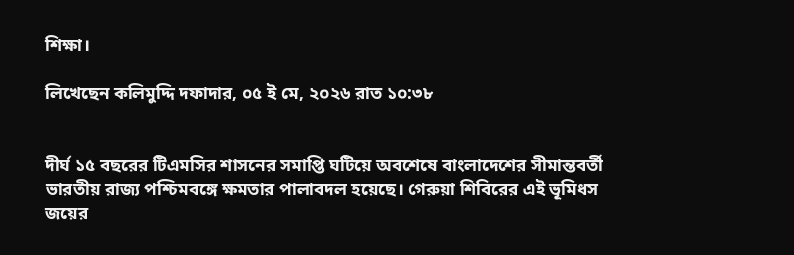শিক্ষা।

লিখেছেন কলিমুদ্দি দফাদার, ০৫ ই মে, ২০২৬ রাত ১০:৩৮


দীর্ঘ ১৫ বছরের টিএমসির শাসনের সমাপ্তি ঘটিয়ে অবশেষে বাংলাদেশের সীমান্তবর্তী ভারতীয় রাজ্য পশ্চিমবঙ্গে ক্ষমতার পালাবদল হয়েছে। গেরুয়া শিবিরের এই ভূমিধস জয়ের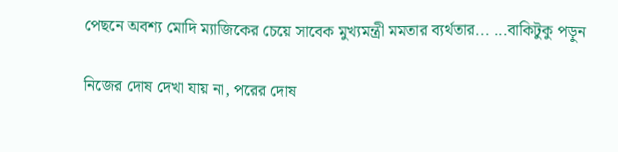পেছনে অবশ্য মোদি ম্যাজিকের চেয়ে সাবেক মুখ্যমন্ত্রী মমতার ব্যর্থতার... ...বাকিটুকু পড়ুন

নিজের দোষ দেখা যায় না, পরের দোষ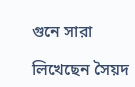গুনে সারা

লিখেছেন সৈয়দ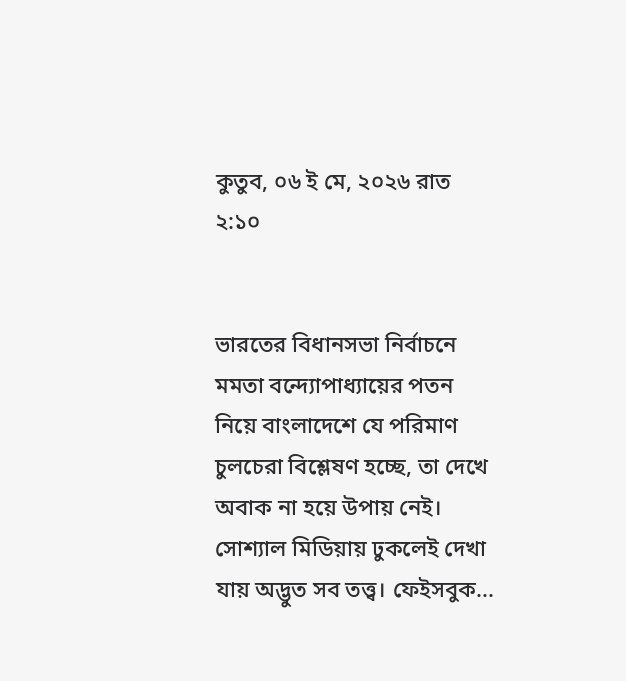কুতুব, ০৬ ই মে, ২০২৬ রাত ২:১০


ভারতের বিধানসভা নির্বাচনে মমতা বন্দ্যোপাধ্যায়ের পতন নিয়ে বাংলাদেশে যে পরিমাণ চুলচেরা বিশ্লেষণ হচ্ছে, তা দেখে অবাক না হয়ে উপায় নেই। সোশ্যাল মিডিয়ায় ঢুকলেই দেখা যায় অদ্ভুত সব তত্ত্ব। ফেইসবুক...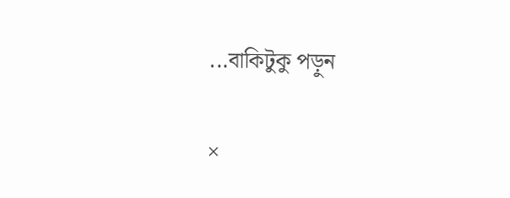...বাকিটুকু পড়ুন

×